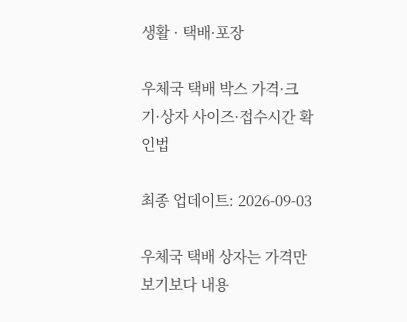생활 · 택배·포장

우체국 택배 박스 가격·크기·상자 사이즈·접수시간 확인법

최종 업데이트: 2026-09-03

우체국 택배 상자는 가격만 보기보다 내용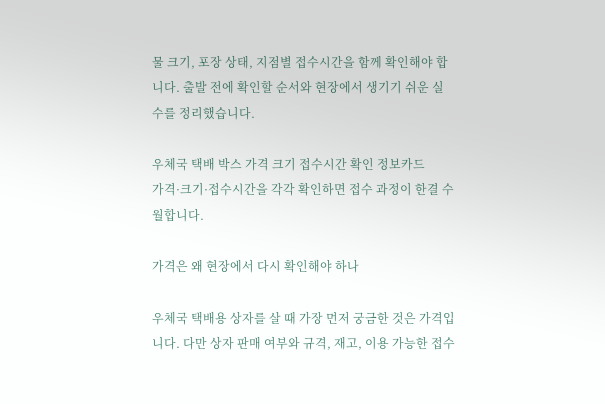물 크기, 포장 상태, 지점별 접수시간을 함께 확인해야 합니다. 출발 전에 확인할 순서와 현장에서 생기기 쉬운 실수를 정리했습니다.

우체국 택배 박스 가격 크기 접수시간 확인 정보카드
가격·크기·접수시간을 각각 확인하면 접수 과정이 한결 수월합니다.

가격은 왜 현장에서 다시 확인해야 하나

우체국 택배용 상자를 살 때 가장 먼저 궁금한 것은 가격입니다. 다만 상자 판매 여부와 규격, 재고, 이용 가능한 접수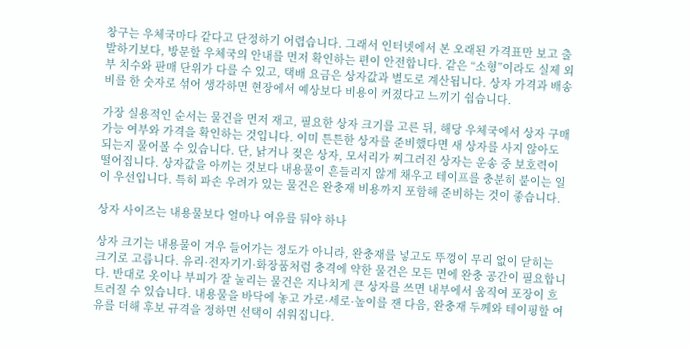창구는 우체국마다 같다고 단정하기 어렵습니다. 그래서 인터넷에서 본 오래된 가격표만 보고 출발하기보다, 방문할 우체국의 안내를 먼저 확인하는 편이 안전합니다. 같은 “소형”이라도 실제 외부 치수와 판매 단위가 다를 수 있고, 택배 요금은 상자값과 별도로 계산됩니다. 상자 가격과 배송비를 한 숫자로 섞어 생각하면 현장에서 예상보다 비용이 커졌다고 느끼기 쉽습니다.

가장 실용적인 순서는 물건을 먼저 재고, 필요한 상자 크기를 고른 뒤, 해당 우체국에서 상자 구매 가능 여부와 가격을 확인하는 것입니다. 이미 튼튼한 상자를 준비했다면 새 상자를 사지 않아도 되는지 물어볼 수 있습니다. 단, 낡거나 젖은 상자, 모서리가 찌그러진 상자는 운송 중 보호력이 떨어집니다. 상자값을 아끼는 것보다 내용물이 흔들리지 않게 채우고 테이프를 충분히 붙이는 일이 우선입니다. 특히 파손 우려가 있는 물건은 완충재 비용까지 포함해 준비하는 것이 좋습니다.

상자 사이즈는 내용물보다 얼마나 여유를 둬야 하나

상자 크기는 내용물이 겨우 들어가는 정도가 아니라, 완충재를 넣고도 뚜껑이 무리 없이 닫히는 크기로 고릅니다. 유리·전자기기·화장품처럼 충격에 약한 물건은 모든 면에 완충 공간이 필요합니다. 반대로 옷이나 부피가 잘 눌리는 물건은 지나치게 큰 상자를 쓰면 내부에서 움직여 포장이 흐트러질 수 있습니다. 내용물을 바닥에 놓고 가로·세로·높이를 잰 다음, 완충재 두께와 테이핑할 여유를 더해 후보 규격을 정하면 선택이 쉬워집니다.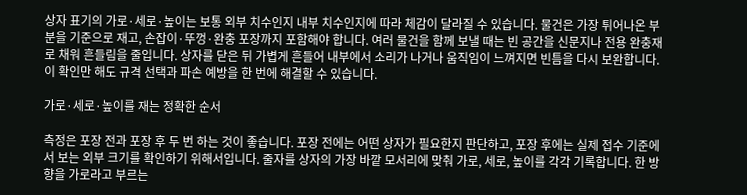상자 표기의 가로·세로·높이는 보통 외부 치수인지 내부 치수인지에 따라 체감이 달라질 수 있습니다. 물건은 가장 튀어나온 부분을 기준으로 재고, 손잡이·뚜껑·완충 포장까지 포함해야 합니다. 여러 물건을 함께 보낼 때는 빈 공간을 신문지나 전용 완충재로 채워 흔들림을 줄입니다. 상자를 닫은 뒤 가볍게 흔들어 내부에서 소리가 나거나 움직임이 느껴지면 빈틈을 다시 보완합니다. 이 확인만 해도 규격 선택과 파손 예방을 한 번에 해결할 수 있습니다.

가로·세로·높이를 재는 정확한 순서

측정은 포장 전과 포장 후 두 번 하는 것이 좋습니다. 포장 전에는 어떤 상자가 필요한지 판단하고, 포장 후에는 실제 접수 기준에서 보는 외부 크기를 확인하기 위해서입니다. 줄자를 상자의 가장 바깥 모서리에 맞춰 가로, 세로, 높이를 각각 기록합니다. 한 방향을 가로라고 부르는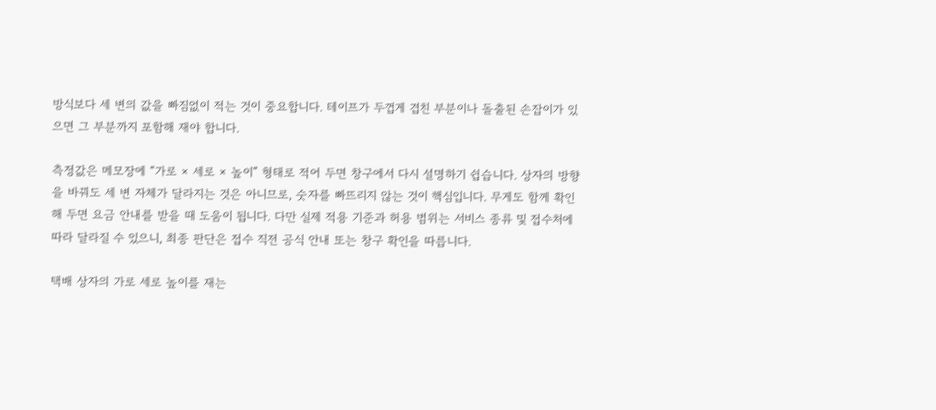방식보다 세 변의 값을 빠짐없이 적는 것이 중요합니다. 테이프가 두껍게 겹친 부분이나 돌출된 손잡이가 있으면 그 부분까지 포함해 재야 합니다.

측정값은 메모장에 “가로 × 세로 × 높이” 형태로 적어 두면 창구에서 다시 설명하기 쉽습니다. 상자의 방향을 바꿔도 세 변 자체가 달라지는 것은 아니므로, 숫자를 빠뜨리지 않는 것이 핵심입니다. 무게도 함께 확인해 두면 요금 안내를 받을 때 도움이 됩니다. 다만 실제 적용 기준과 허용 범위는 서비스 종류 및 접수처에 따라 달라질 수 있으니, 최종 판단은 접수 직전 공식 안내 또는 창구 확인을 따릅니다.

택배 상자의 가로 세로 높이를 재는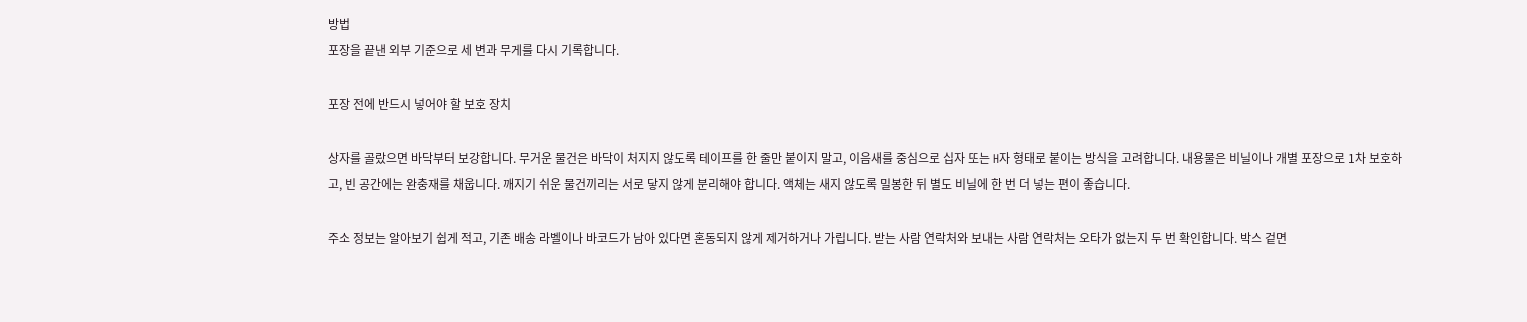방법
포장을 끝낸 외부 기준으로 세 변과 무게를 다시 기록합니다.

포장 전에 반드시 넣어야 할 보호 장치

상자를 골랐으면 바닥부터 보강합니다. 무거운 물건은 바닥이 처지지 않도록 테이프를 한 줄만 붙이지 말고, 이음새를 중심으로 십자 또는 H자 형태로 붙이는 방식을 고려합니다. 내용물은 비닐이나 개별 포장으로 1차 보호하고, 빈 공간에는 완충재를 채웁니다. 깨지기 쉬운 물건끼리는 서로 닿지 않게 분리해야 합니다. 액체는 새지 않도록 밀봉한 뒤 별도 비닐에 한 번 더 넣는 편이 좋습니다.

주소 정보는 알아보기 쉽게 적고, 기존 배송 라벨이나 바코드가 남아 있다면 혼동되지 않게 제거하거나 가립니다. 받는 사람 연락처와 보내는 사람 연락처는 오타가 없는지 두 번 확인합니다. 박스 겉면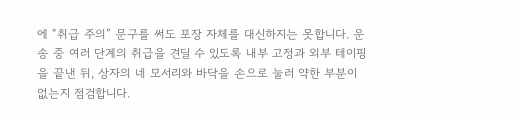에 “취급 주의” 문구를 써도 포장 자체를 대신하지는 못합니다. 운송 중 여러 단계의 취급을 견딜 수 있도록 내부 고정과 외부 테이핑을 끝낸 뒤, 상자의 네 모서리와 바닥을 손으로 눌러 약한 부분이 없는지 점검합니다.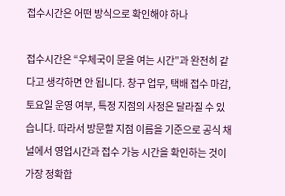접수시간은 어떤 방식으로 확인해야 하나

접수시간은 “우체국이 문을 여는 시간”과 완전히 같다고 생각하면 안 됩니다. 창구 업무, 택배 접수 마감, 토요일 운영 여부, 특정 지점의 사정은 달라질 수 있습니다. 따라서 방문할 지점 이름을 기준으로 공식 채널에서 영업시간과 접수 가능 시간을 확인하는 것이 가장 정확합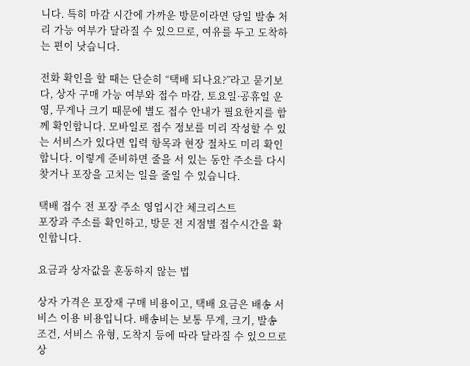니다. 특히 마감 시간에 가까운 방문이라면 당일 발송 처리 가능 여부가 달라질 수 있으므로, 여유를 두고 도착하는 편이 낫습니다.

전화 확인을 할 때는 단순히 “택배 되나요?”라고 묻기보다, 상자 구매 가능 여부와 접수 마감, 토요일·공휴일 운영, 무게나 크기 때문에 별도 접수 안내가 필요한지를 함께 확인합니다. 모바일로 접수 정보를 미리 작성할 수 있는 서비스가 있다면 입력 항목과 현장 절차도 미리 확인합니다. 이렇게 준비하면 줄을 서 있는 동안 주소를 다시 찾거나 포장을 고치는 일을 줄일 수 있습니다.

택배 접수 전 포장 주소 영업시간 체크리스트
포장과 주소를 확인하고, 방문 전 지점별 접수시간을 확인합니다.

요금과 상자값을 혼동하지 않는 법

상자 가격은 포장재 구매 비용이고, 택배 요금은 배송 서비스 이용 비용입니다. 배송비는 보통 무게, 크기, 발송 조건, 서비스 유형, 도착지 등에 따라 달라질 수 있으므로 상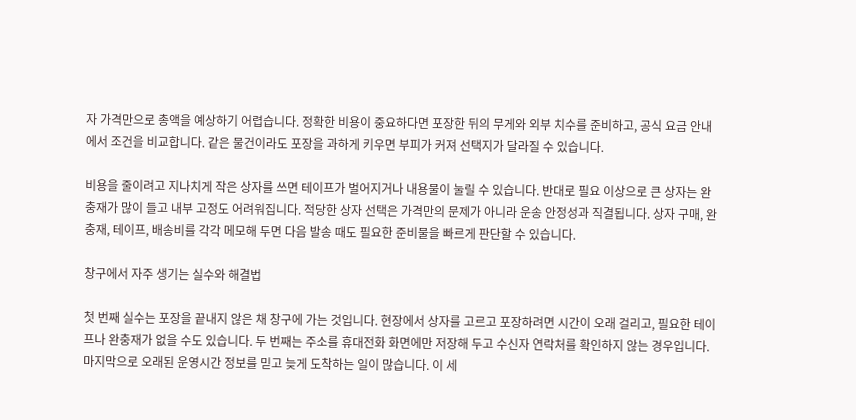자 가격만으로 총액을 예상하기 어렵습니다. 정확한 비용이 중요하다면 포장한 뒤의 무게와 외부 치수를 준비하고, 공식 요금 안내에서 조건을 비교합니다. 같은 물건이라도 포장을 과하게 키우면 부피가 커져 선택지가 달라질 수 있습니다.

비용을 줄이려고 지나치게 작은 상자를 쓰면 테이프가 벌어지거나 내용물이 눌릴 수 있습니다. 반대로 필요 이상으로 큰 상자는 완충재가 많이 들고 내부 고정도 어려워집니다. 적당한 상자 선택은 가격만의 문제가 아니라 운송 안정성과 직결됩니다. 상자 구매, 완충재, 테이프, 배송비를 각각 메모해 두면 다음 발송 때도 필요한 준비물을 빠르게 판단할 수 있습니다.

창구에서 자주 생기는 실수와 해결법

첫 번째 실수는 포장을 끝내지 않은 채 창구에 가는 것입니다. 현장에서 상자를 고르고 포장하려면 시간이 오래 걸리고, 필요한 테이프나 완충재가 없을 수도 있습니다. 두 번째는 주소를 휴대전화 화면에만 저장해 두고 수신자 연락처를 확인하지 않는 경우입니다. 마지막으로 오래된 운영시간 정보를 믿고 늦게 도착하는 일이 많습니다. 이 세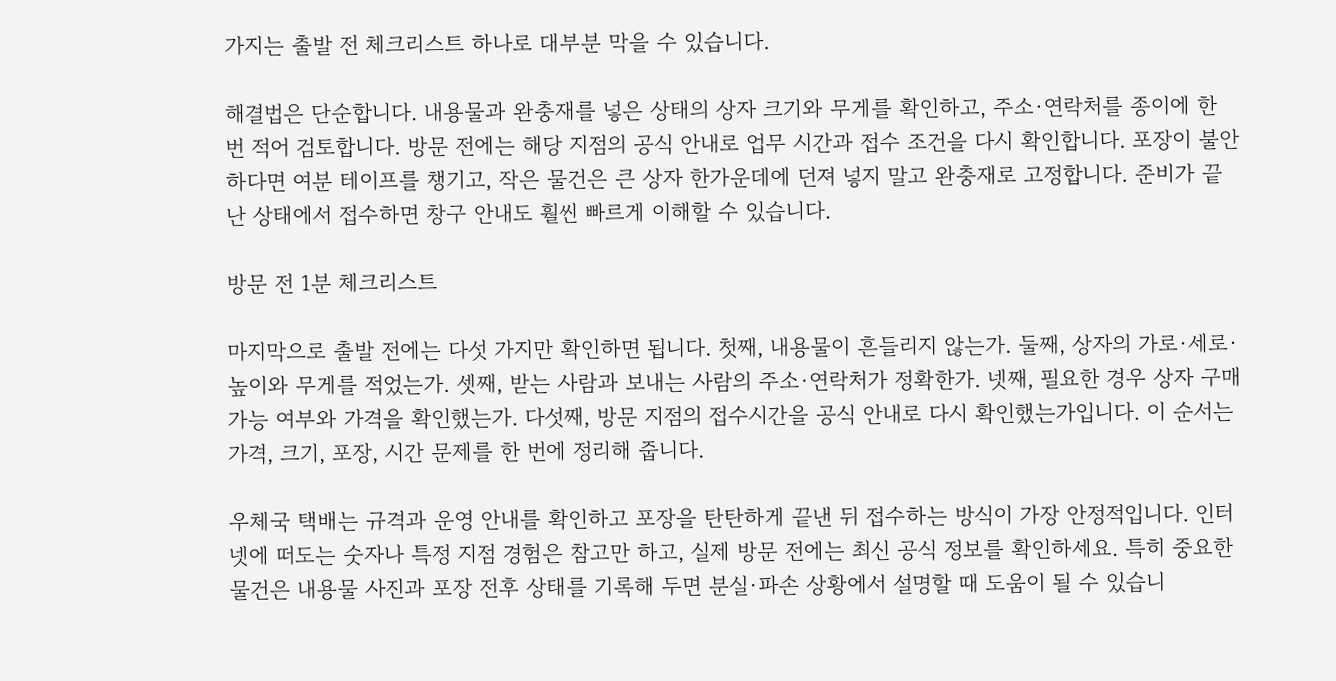가지는 출발 전 체크리스트 하나로 대부분 막을 수 있습니다.

해결법은 단순합니다. 내용물과 완충재를 넣은 상태의 상자 크기와 무게를 확인하고, 주소·연락처를 종이에 한 번 적어 검토합니다. 방문 전에는 해당 지점의 공식 안내로 업무 시간과 접수 조건을 다시 확인합니다. 포장이 불안하다면 여분 테이프를 챙기고, 작은 물건은 큰 상자 한가운데에 던져 넣지 말고 완충재로 고정합니다. 준비가 끝난 상태에서 접수하면 창구 안내도 훨씬 빠르게 이해할 수 있습니다.

방문 전 1분 체크리스트

마지막으로 출발 전에는 다섯 가지만 확인하면 됩니다. 첫째, 내용물이 흔들리지 않는가. 둘째, 상자의 가로·세로·높이와 무게를 적었는가. 셋째, 받는 사람과 보내는 사람의 주소·연락처가 정확한가. 넷째, 필요한 경우 상자 구매 가능 여부와 가격을 확인했는가. 다섯째, 방문 지점의 접수시간을 공식 안내로 다시 확인했는가입니다. 이 순서는 가격, 크기, 포장, 시간 문제를 한 번에 정리해 줍니다.

우체국 택배는 규격과 운영 안내를 확인하고 포장을 탄탄하게 끝낸 뒤 접수하는 방식이 가장 안정적입니다. 인터넷에 떠도는 숫자나 특정 지점 경험은 참고만 하고, 실제 방문 전에는 최신 공식 정보를 확인하세요. 특히 중요한 물건은 내용물 사진과 포장 전후 상태를 기록해 두면 분실·파손 상황에서 설명할 때 도움이 될 수 있습니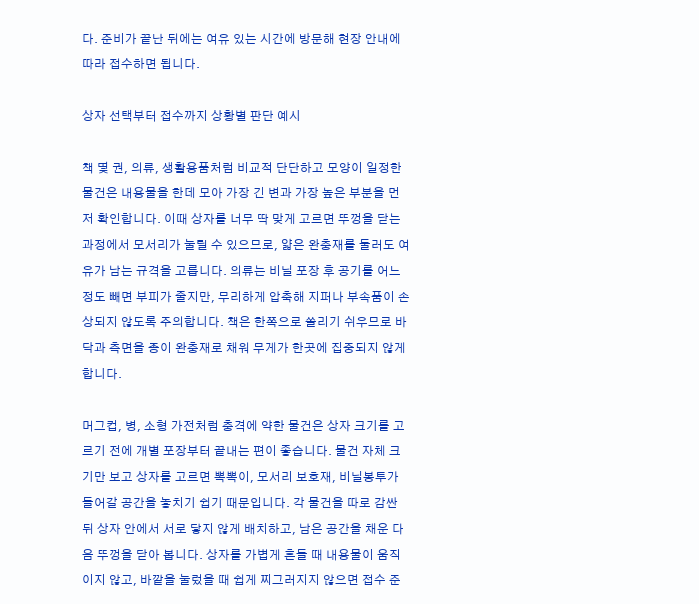다. 준비가 끝난 뒤에는 여유 있는 시간에 방문해 현장 안내에 따라 접수하면 됩니다.

상자 선택부터 접수까지 상황별 판단 예시

책 몇 권, 의류, 생활용품처럼 비교적 단단하고 모양이 일정한 물건은 내용물을 한데 모아 가장 긴 변과 가장 높은 부분을 먼저 확인합니다. 이때 상자를 너무 딱 맞게 고르면 뚜껑을 닫는 과정에서 모서리가 눌릴 수 있으므로, 얇은 완충재를 둘러도 여유가 남는 규격을 고릅니다. 의류는 비닐 포장 후 공기를 어느 정도 빼면 부피가 줄지만, 무리하게 압축해 지퍼나 부속품이 손상되지 않도록 주의합니다. 책은 한쪽으로 쏠리기 쉬우므로 바닥과 측면을 종이 완충재로 채워 무게가 한곳에 집중되지 않게 합니다.

머그컵, 병, 소형 가전처럼 충격에 약한 물건은 상자 크기를 고르기 전에 개별 포장부터 끝내는 편이 좋습니다. 물건 자체 크기만 보고 상자를 고르면 뽁뽁이, 모서리 보호재, 비닐봉투가 들어갈 공간을 놓치기 쉽기 때문입니다. 각 물건을 따로 감싼 뒤 상자 안에서 서로 닿지 않게 배치하고, 남은 공간을 채운 다음 뚜껑을 닫아 봅니다. 상자를 가볍게 흔들 때 내용물이 움직이지 않고, 바깥을 눌렀을 때 쉽게 찌그러지지 않으면 접수 준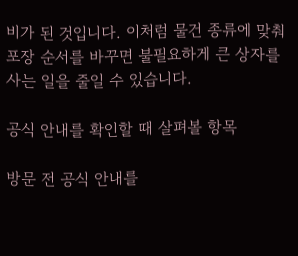비가 된 것입니다. 이처럼 물건 종류에 맞춰 포장 순서를 바꾸면 불필요하게 큰 상자를 사는 일을 줄일 수 있습니다.

공식 안내를 확인할 때 살펴볼 항목

방문 전 공식 안내를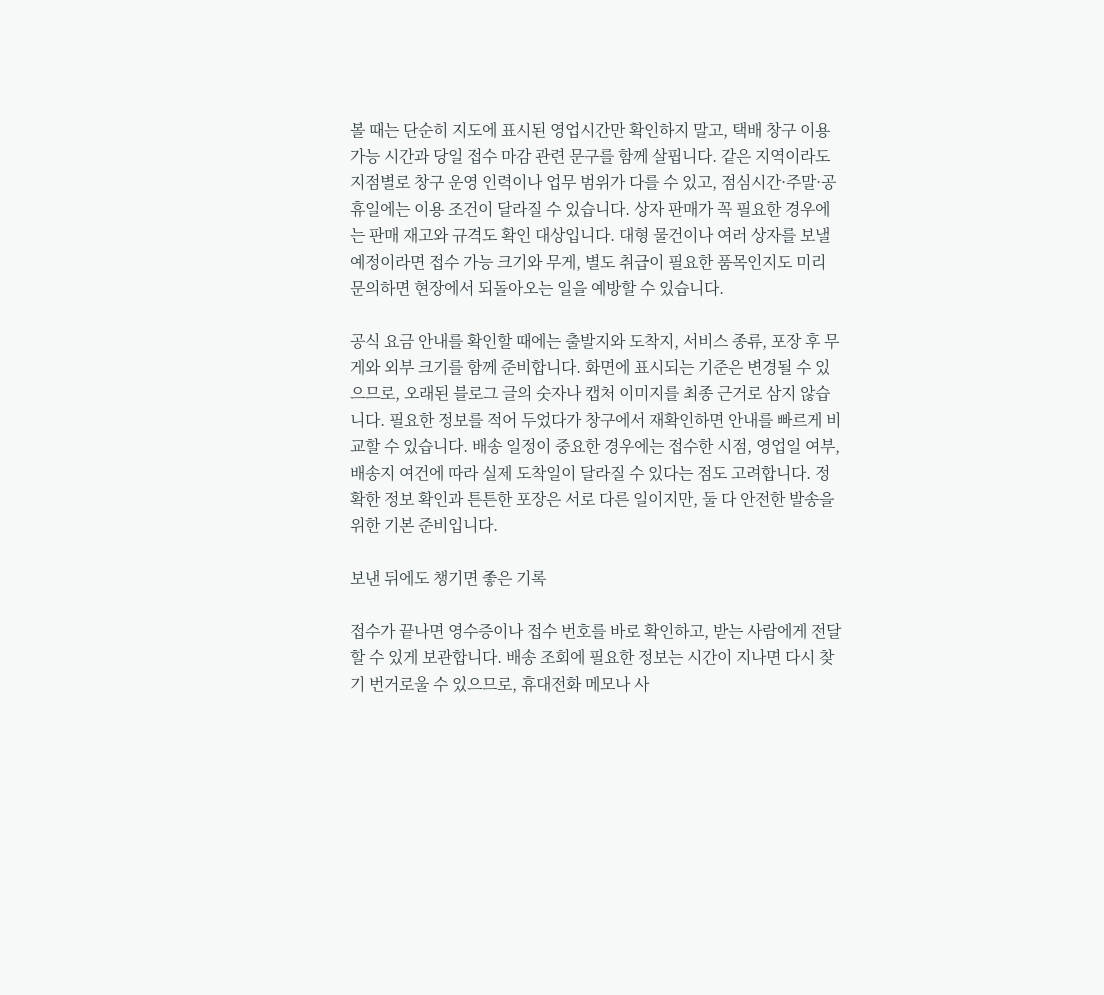볼 때는 단순히 지도에 표시된 영업시간만 확인하지 말고, 택배 창구 이용 가능 시간과 당일 접수 마감 관련 문구를 함께 살핍니다. 같은 지역이라도 지점별로 창구 운영 인력이나 업무 범위가 다를 수 있고, 점심시간·주말·공휴일에는 이용 조건이 달라질 수 있습니다. 상자 판매가 꼭 필요한 경우에는 판매 재고와 규격도 확인 대상입니다. 대형 물건이나 여러 상자를 보낼 예정이라면 접수 가능 크기와 무게, 별도 취급이 필요한 품목인지도 미리 문의하면 현장에서 되돌아오는 일을 예방할 수 있습니다.

공식 요금 안내를 확인할 때에는 출발지와 도착지, 서비스 종류, 포장 후 무게와 외부 크기를 함께 준비합니다. 화면에 표시되는 기준은 변경될 수 있으므로, 오래된 블로그 글의 숫자나 캡처 이미지를 최종 근거로 삼지 않습니다. 필요한 정보를 적어 두었다가 창구에서 재확인하면 안내를 빠르게 비교할 수 있습니다. 배송 일정이 중요한 경우에는 접수한 시점, 영업일 여부, 배송지 여건에 따라 실제 도착일이 달라질 수 있다는 점도 고려합니다. 정확한 정보 확인과 튼튼한 포장은 서로 다른 일이지만, 둘 다 안전한 발송을 위한 기본 준비입니다.

보낸 뒤에도 챙기면 좋은 기록

접수가 끝나면 영수증이나 접수 번호를 바로 확인하고, 받는 사람에게 전달할 수 있게 보관합니다. 배송 조회에 필요한 정보는 시간이 지나면 다시 찾기 번거로울 수 있으므로, 휴대전화 메모나 사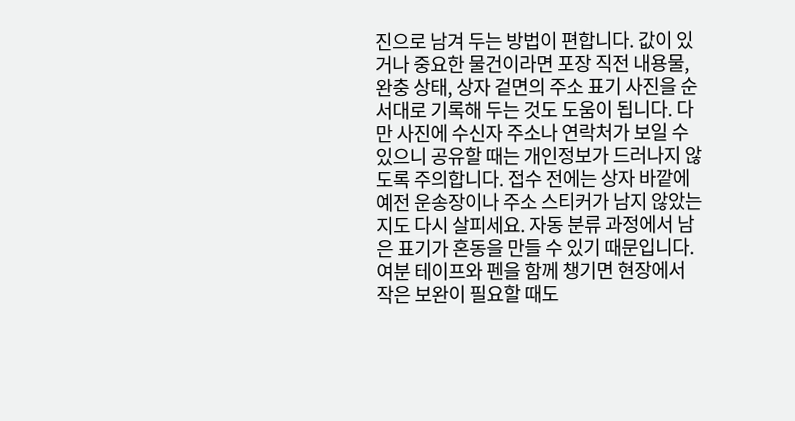진으로 남겨 두는 방법이 편합니다. 값이 있거나 중요한 물건이라면 포장 직전 내용물, 완충 상태, 상자 겉면의 주소 표기 사진을 순서대로 기록해 두는 것도 도움이 됩니다. 다만 사진에 수신자 주소나 연락처가 보일 수 있으니 공유할 때는 개인정보가 드러나지 않도록 주의합니다. 접수 전에는 상자 바깥에 예전 운송장이나 주소 스티커가 남지 않았는지도 다시 살피세요. 자동 분류 과정에서 남은 표기가 혼동을 만들 수 있기 때문입니다. 여분 테이프와 펜을 함께 챙기면 현장에서 작은 보완이 필요할 때도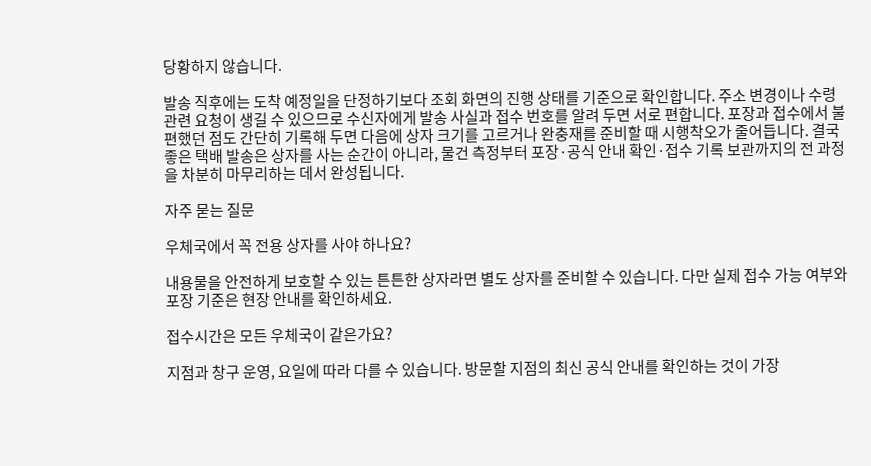당황하지 않습니다.

발송 직후에는 도착 예정일을 단정하기보다 조회 화면의 진행 상태를 기준으로 확인합니다. 주소 변경이나 수령 관련 요청이 생길 수 있으므로 수신자에게 발송 사실과 접수 번호를 알려 두면 서로 편합니다. 포장과 접수에서 불편했던 점도 간단히 기록해 두면 다음에 상자 크기를 고르거나 완충재를 준비할 때 시행착오가 줄어듭니다. 결국 좋은 택배 발송은 상자를 사는 순간이 아니라, 물건 측정부터 포장·공식 안내 확인·접수 기록 보관까지의 전 과정을 차분히 마무리하는 데서 완성됩니다.

자주 묻는 질문

우체국에서 꼭 전용 상자를 사야 하나요?

내용물을 안전하게 보호할 수 있는 튼튼한 상자라면 별도 상자를 준비할 수 있습니다. 다만 실제 접수 가능 여부와 포장 기준은 현장 안내를 확인하세요.

접수시간은 모든 우체국이 같은가요?

지점과 창구 운영, 요일에 따라 다를 수 있습니다. 방문할 지점의 최신 공식 안내를 확인하는 것이 가장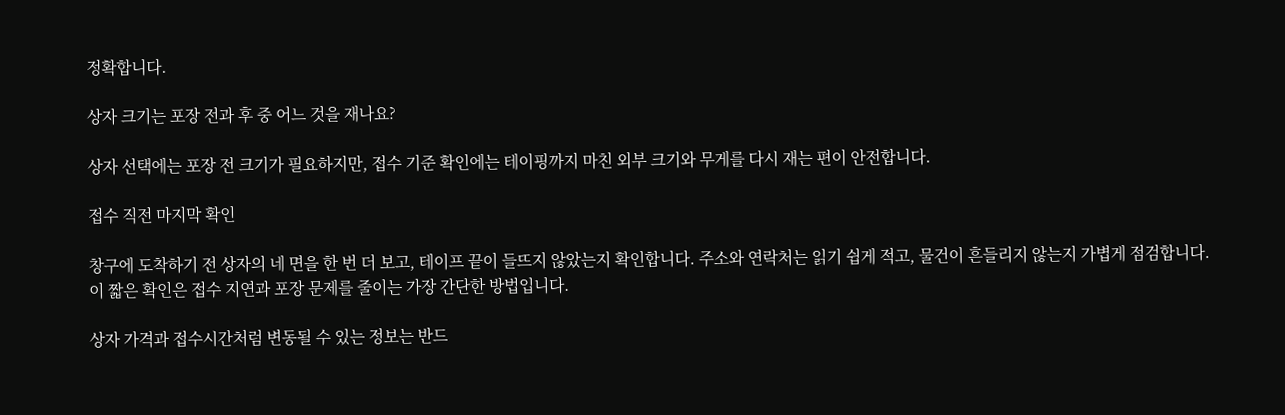정확합니다.

상자 크기는 포장 전과 후 중 어느 것을 재나요?

상자 선택에는 포장 전 크기가 필요하지만, 접수 기준 확인에는 테이핑까지 마친 외부 크기와 무게를 다시 재는 편이 안전합니다.

접수 직전 마지막 확인

창구에 도착하기 전 상자의 네 면을 한 번 더 보고, 테이프 끝이 들뜨지 않았는지 확인합니다. 주소와 연락처는 읽기 쉽게 적고, 물건이 흔들리지 않는지 가볍게 점검합니다. 이 짧은 확인은 접수 지연과 포장 문제를 줄이는 가장 간단한 방법입니다.

상자 가격과 접수시간처럼 변동될 수 있는 정보는 반드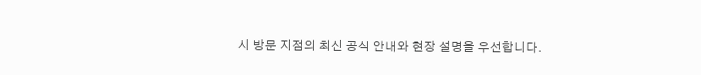시 방문 지점의 최신 공식 안내와 현장 설명을 우선합니다.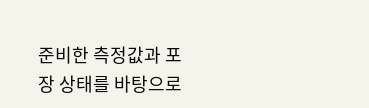준비한 측정값과 포장 상태를 바탕으로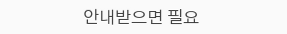안내받으면 필요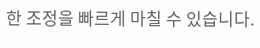한 조정을 빠르게 마칠 수 있습니다.